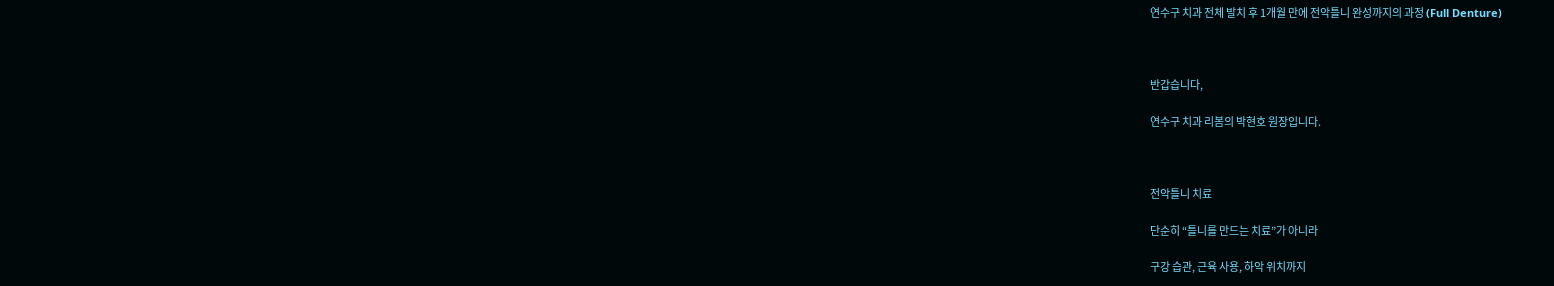연수구 치과 전체 발치 후 1개월 만에 전악틀니 완성까지의 과정 (Full Denture)



반갑습니다,

연수구 치과 리봄의 박현호 원장입니다.



전악틀니 치료

단순히 “틀니를 만드는 치료”가 아니라

구강 습관, 근육 사용, 하악 위치까지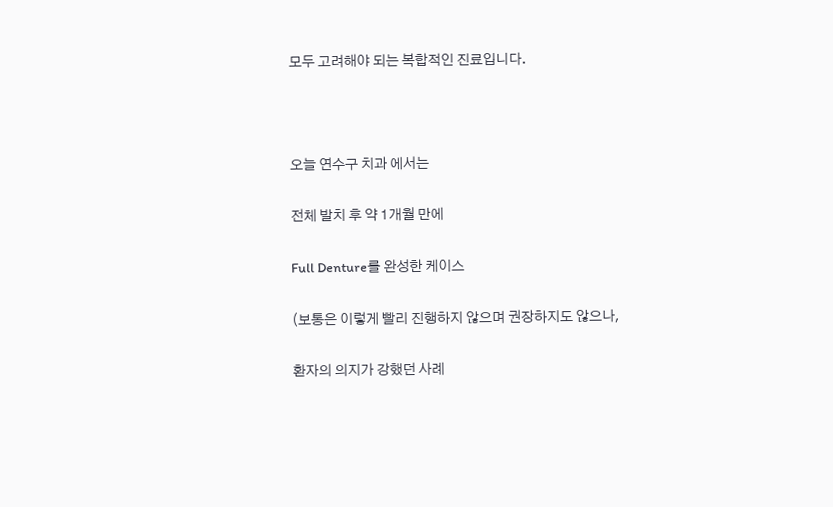모두 고려해야 되는 복합적인 진료입니다.



오늘 연수구 치과 에서는

전체 발치 후 약 1개월 만에

Full Denture를 완성한 케이스

(보통은 이렇게 빨리 진행하지 않으며 권장하지도 않으나,

환자의 의지가 강했던 사례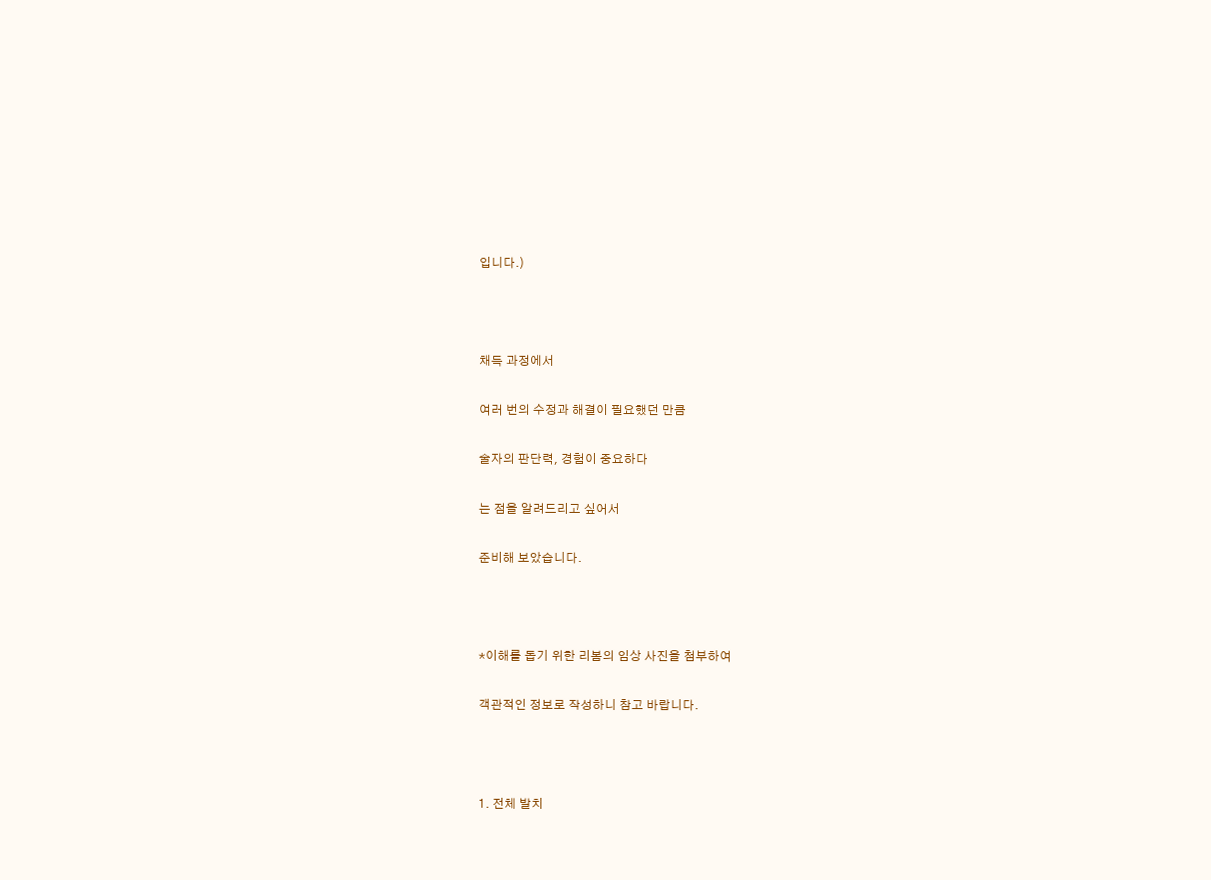입니다.)



채득 과정에서

여러 번의 수정과 해결이 필요했던 만큼

술자의 판단력, 경험이 중요하다

는 점을 알려드리고 싶어서

준비해 보았습니다.



*이해를 돕기 위한 리봄의 임상 사진을 첨부하여

객관적인 정보로 작성하니 참고 바랍니다.



1. 전체 발치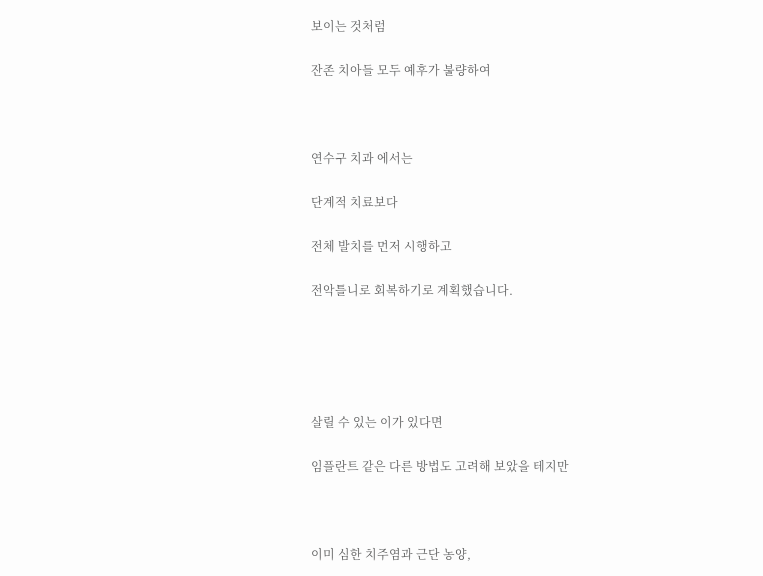보이는 것처럼

잔존 치아들 모두 예후가 불량하여



연수구 치과 에서는

단계적 치료보다

전체 발치를 먼저 시행하고

전악틀니로 회복하기로 계획했습니다.





살릴 수 있는 이가 있다면

임플란트 같은 다른 방법도 고려해 보았을 테지만



이미 심한 치주염과 근단 농양,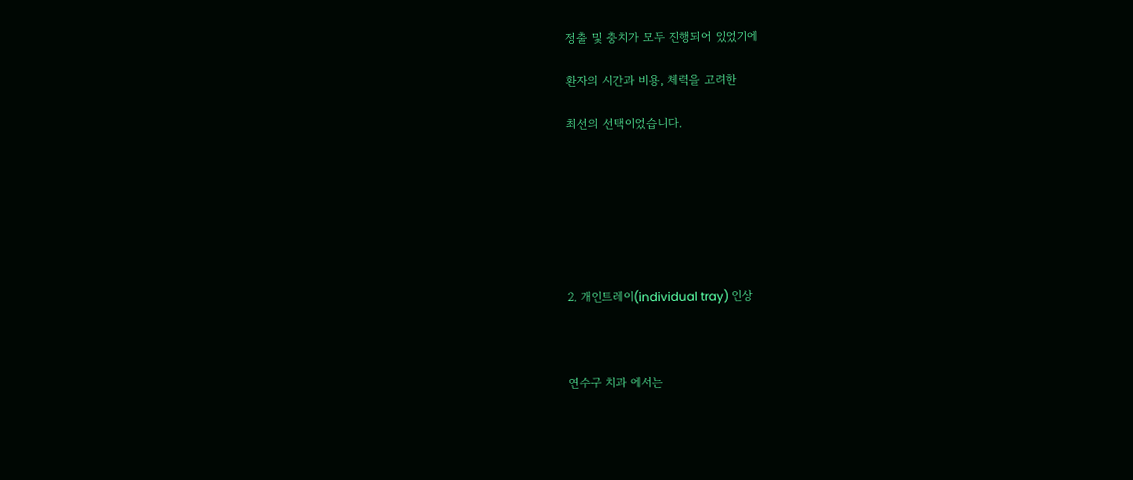정출 및 충치가 모두 진행되어 있었기에

환자의 시간과 비용, 체력을 고려한

최선의 선택이었습니다.







2. 개인트레이(individual tray) 인상



연수구 치과 에서는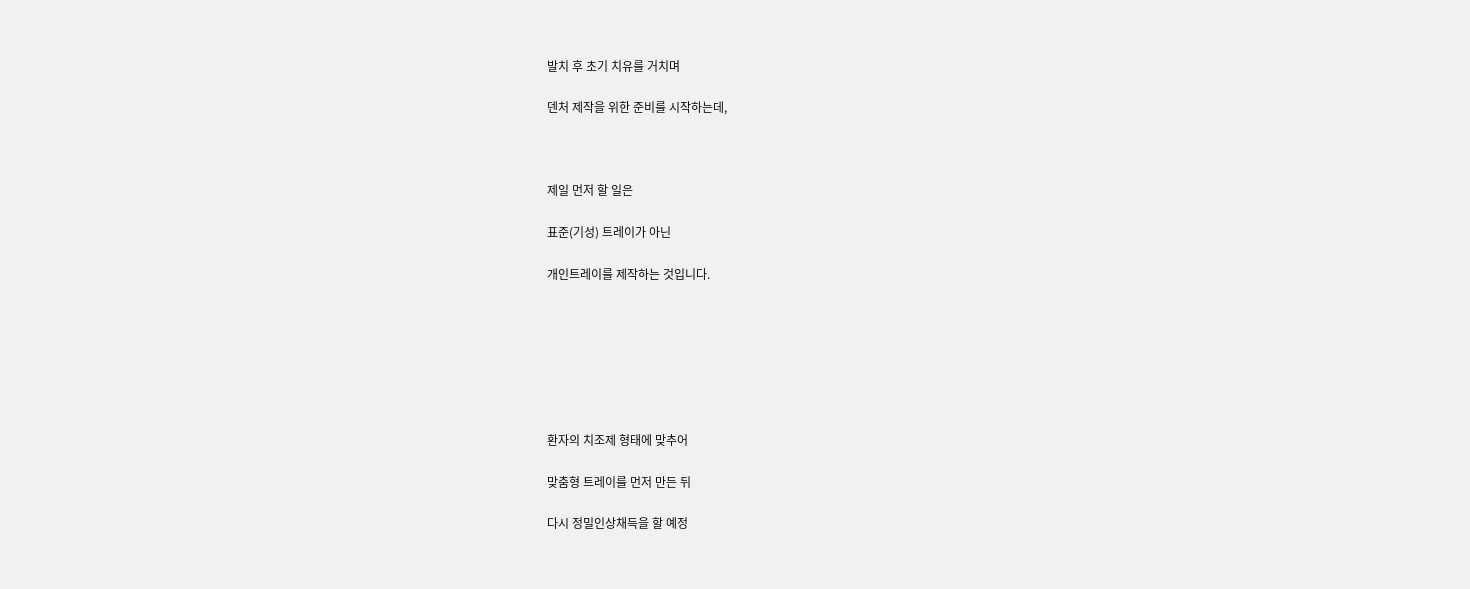발치 후 초기 치유를 거치며

덴처 제작을 위한 준비를 시작하는데,



제일 먼저 할 일은

표준(기성) 트레이가 아닌

개인트레이를 제작하는 것입니다.







환자의 치조제 형태에 맞추어

맞춤형 트레이를 먼저 만든 뒤

다시 정밀인상채득을 할 예정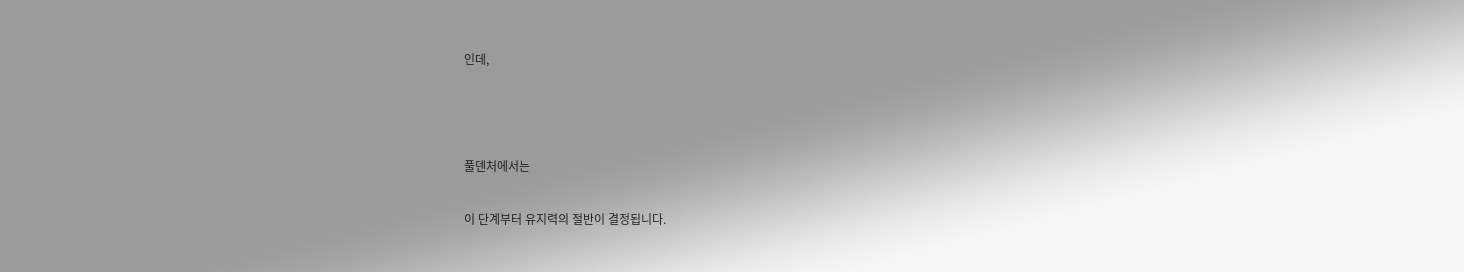인데,



풀덴처에서는

이 단계부터 유지력의 절반이 결정됩니다.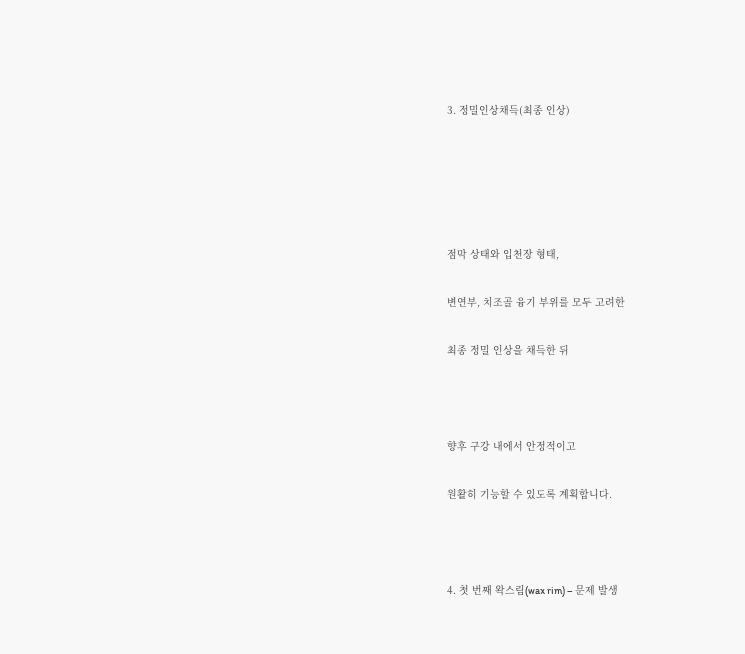3. 정밀인상채득(최종 인상)





점막 상태와 입천장 형태,

변연부, 치조골 융기 부위를 모두 고려한

최종 정밀 인상을 채득한 뒤



향후 구강 내에서 안정적이고

원활히 기능할 수 있도록 계획합니다.



4. 첫 번째 왁스림(wax rim) – 문제 발생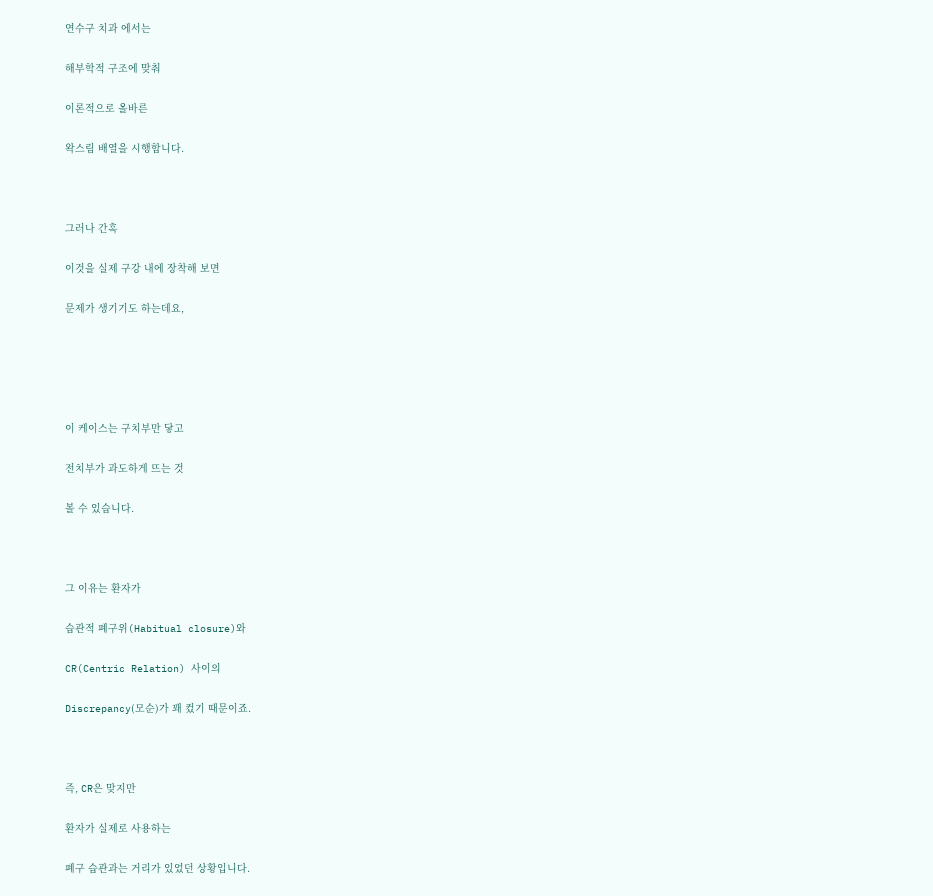연수구 치과 에서는

해부학적 구조에 맞춰

이론적으로 올바른

왁스림 배열을 시행합니다.



그러나 간혹

이것을 실제 구강 내에 장착해 보면

문제가 생기기도 하는데요,





이 케이스는 구치부만 닿고

전치부가 과도하게 뜨는 것

볼 수 있습니다.



그 이유는 환자가

습관적 폐구위(Habitual closure)와

CR(Centric Relation) 사이의

Discrepancy(모순)가 꽤 컸기 때문이죠.



즉, CR은 맞지만

환자가 실제로 사용하는

폐구 습관과는 거리가 있었던 상황입니다.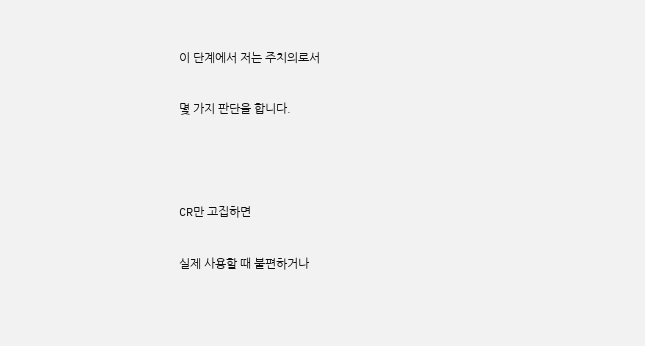이 단계에서 저는 주치의로서

몇 가지 판단을 합니다.



CR만 고집하면

실제 사용할 때 불편하거나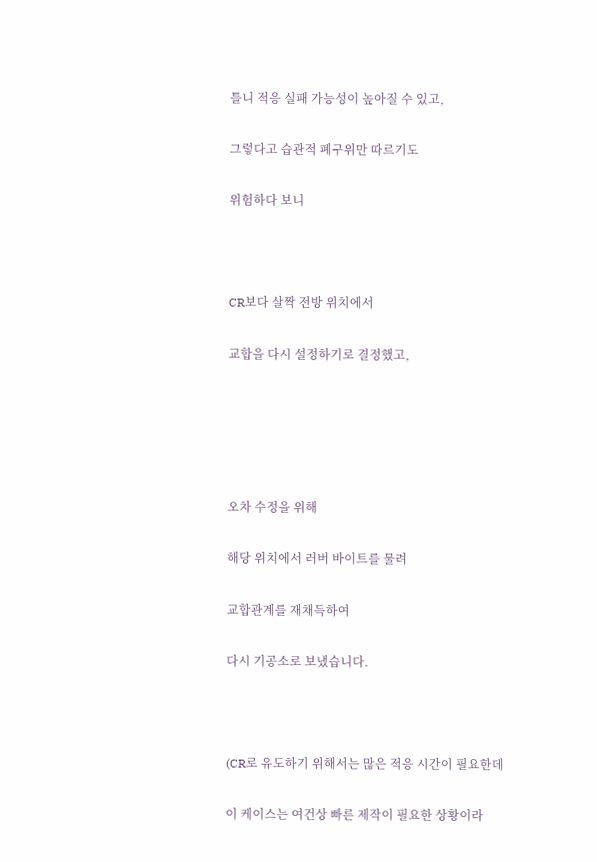틀니 적응 실패 가능성이 높아질 수 있고,

그렇다고 습관적 폐구위만 따르기도

위험하다 보니



CR보다 살짝 전방 위치에서

교합을 다시 설정하기로 결정했고,





오차 수정을 위해

해당 위치에서 러버 바이트를 물려

교합관계를 재채득하여

다시 기공소로 보냈습니다.



(CR로 유도하기 위해서는 많은 적응 시간이 필요한데

이 케이스는 여건상 빠른 제작이 필요한 상황이라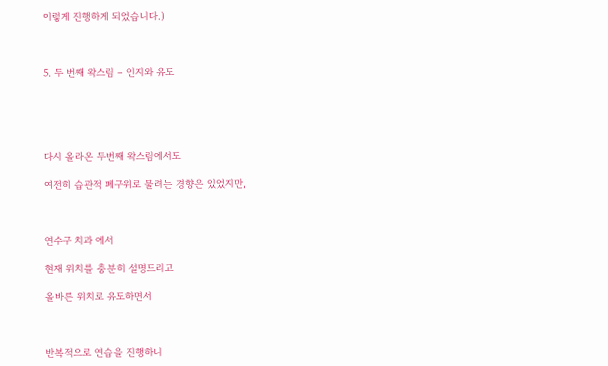이렇게 진행하게 되었습니다.)



5. 두 번째 왁스림 – 인지와 유도





다시 올라온 두번째 왁스림에서도

여전히 습관적 폐구위로 물려는 경향은 있었지만,



연수구 치과 에서

현재 위치를 충분히 설명드리고

올바른 위치로 유도하면서



반복적으로 연습을 진행하니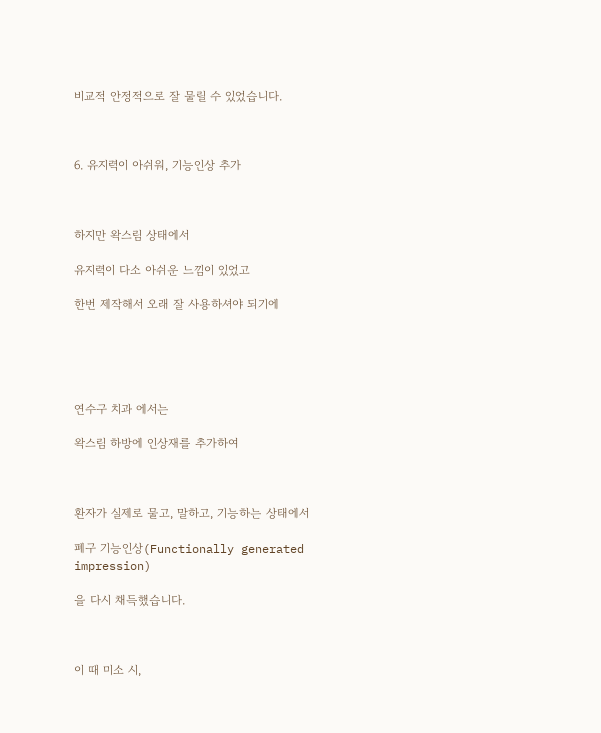비교적 안정적으로 잘 물릴 수 있었습니다.



6. 유지력이 아쉬워, 기능인상 추가



하지만 왁스림 상태에서

유지력이 다소 아쉬운 느낌이 있었고

한번 제작해서 오래 잘 사용하셔야 되기에





연수구 치과 에서는

왁스림 하방에 인상재를 추가하여



환자가 실제로 물고, 말하고, 기능하는 상태에서

폐구 기능인상(Functionally generated impression)

을 다시 채득했습니다.



이 때 미소 시,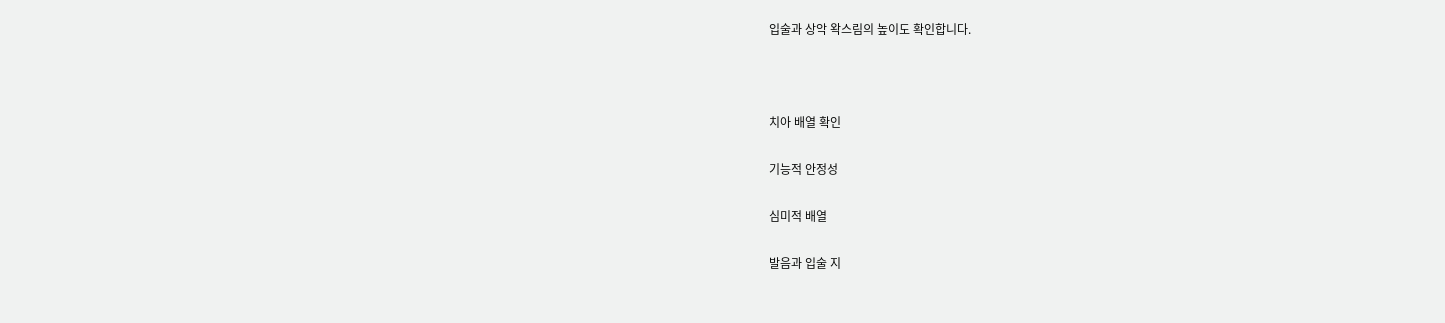입술과 상악 왁스림의 높이도 확인합니다.



치아 배열 확인

기능적 안정성

심미적 배열

발음과 입술 지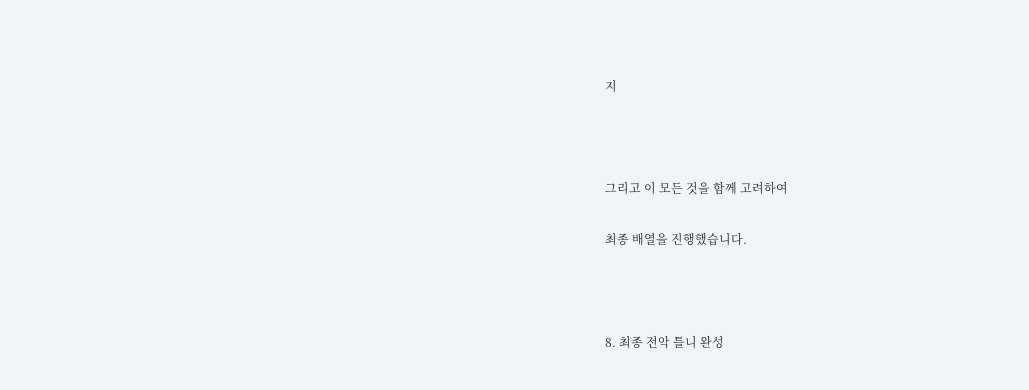지



그리고 이 모든 것을 함께 고려하여

최종 배열을 진행했습니다.



8. 최종 전악 틀니 완성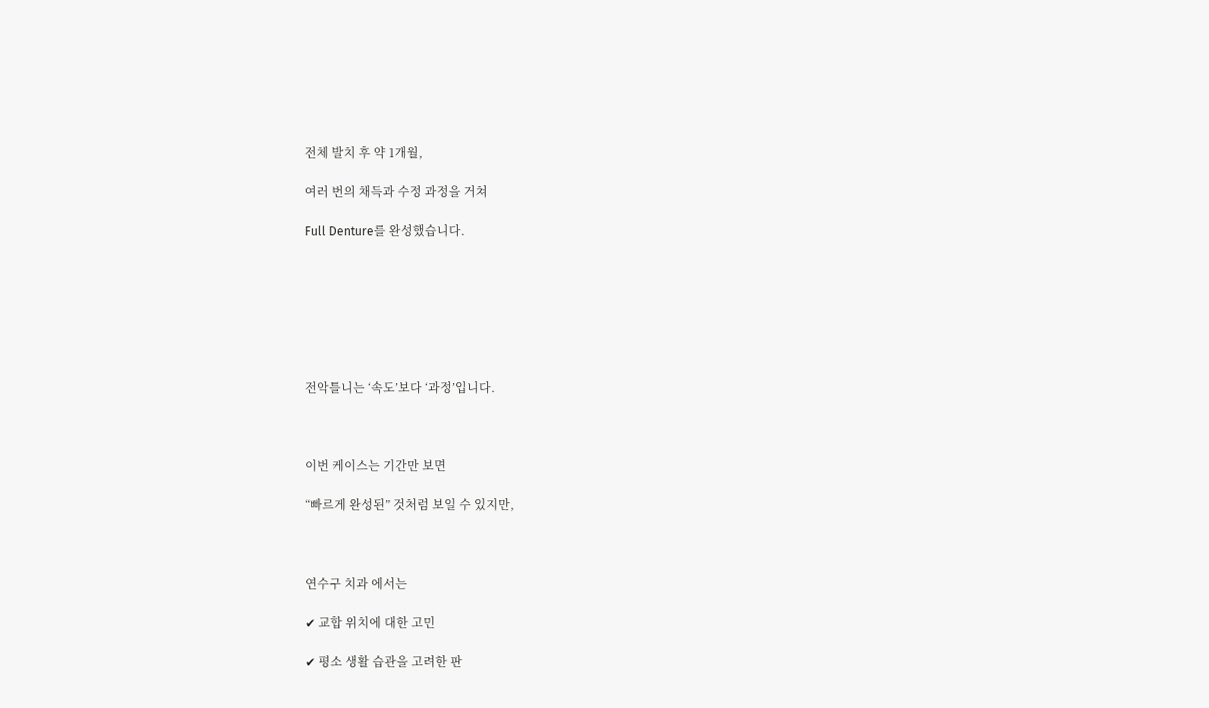전체 발치 후 약 1개월,

여러 번의 채득과 수정 과정을 거쳐

Full Denture를 완성했습니다.







전악틀니는 ‘속도’보다 ‘과정’입니다.



이번 케이스는 기간만 보면

“빠르게 완성된” 것처럼 보일 수 있지만,



연수구 치과 에서는

✔ 교합 위치에 대한 고민

✔ 평소 생활 습관을 고려한 판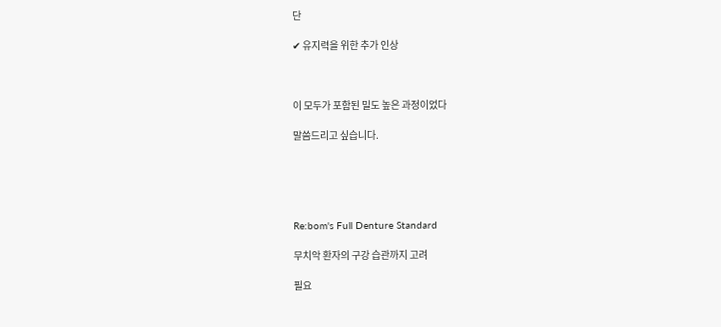단

✔ 유지력을 위한 추가 인상



이 모두가 포함된 밀도 높은 과정이었다

말씀드리고 싶습니다.





Re:bom's Full Denture Standard

무치악 환자의 구강 습관까지 고려

필요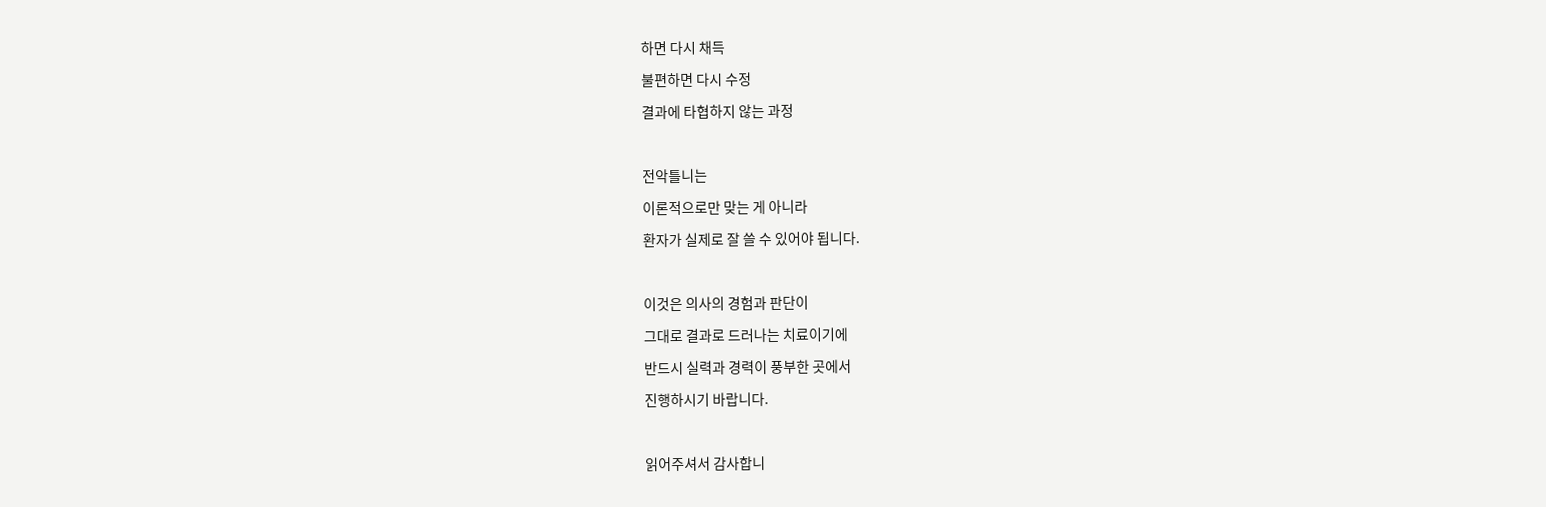하면 다시 채득

불편하면 다시 수정

결과에 타협하지 않는 과정



전악틀니는

이론적으로만 맞는 게 아니라

환자가 실제로 잘 쓸 수 있어야 됩니다.



이것은 의사의 경험과 판단이

그대로 결과로 드러나는 치료이기에

반드시 실력과 경력이 풍부한 곳에서

진행하시기 바랍니다.



읽어주셔서 감사합니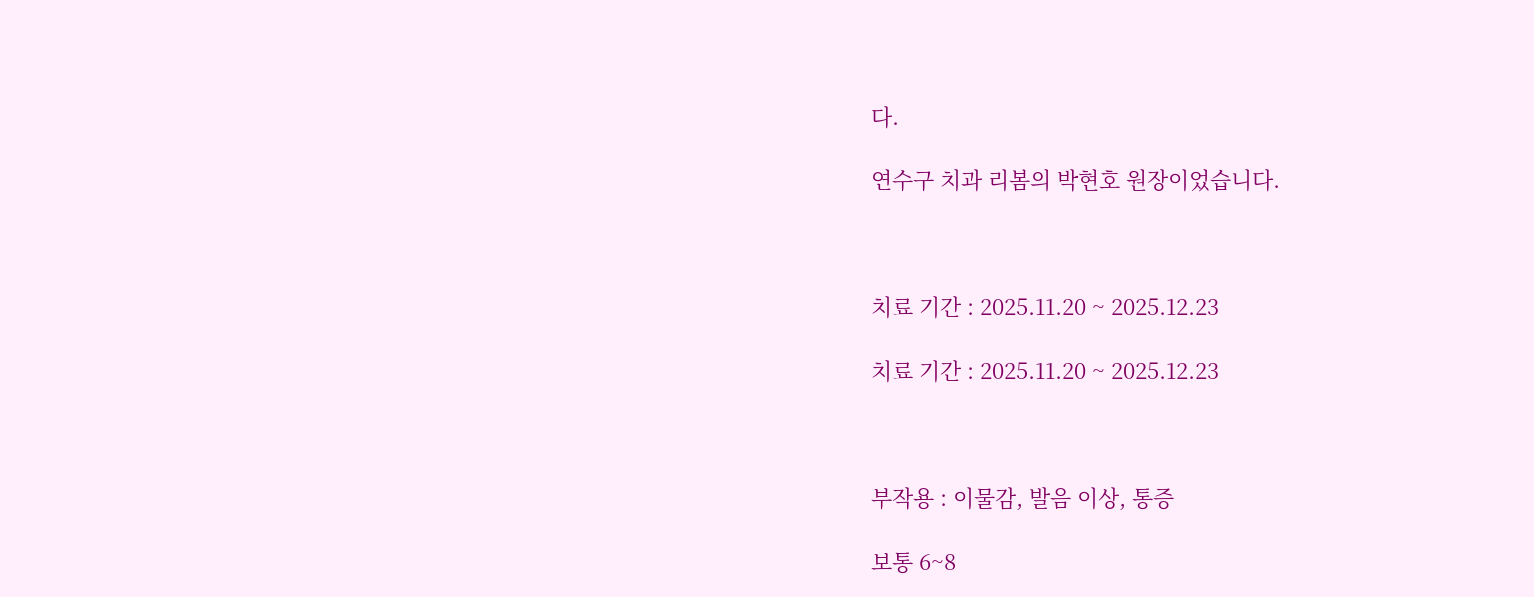다.

연수구 치과 리봄의 박현호 원장이었습니다.



치료 기간 : 2025.11.20 ~ 2025.12.23

치료 기간 : 2025.11.20 ~ 2025.12.23



부작용 : 이물감, 발음 이상, 통증

보통 6~8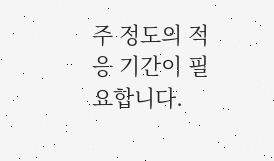주 정도의 적응 기간이 필요합니다.